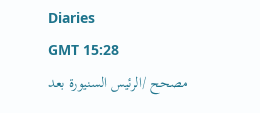Diaries
GMT 15:28
مصحح /الرئيس السنيورة بعد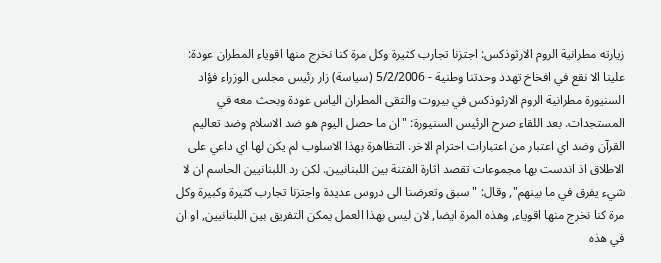زيارته مطرانية الروم الارثوذكس: اجتزنا تجارب كثيرة وكل مرة كنا نخرج منها اقوياء المطران عودة: علينا الا نقع في افخاخ تهدد وحدتنا وطنية - 5/2/2006 (سياسة) زار رئيس مجلس الوزراء فؤاد السنيورة مطرانية الروم الارثوذكس في بيروت والتقى المطران الياس عودة وبحث معه في المستجدات. بعد اللقاء صرح الرئيس السنيورة: "ان ما حصل اليوم هو ضد الاسلام وضد تعاليم القرآن وضد اي اعتبار من اعتبارات احترام الاخر. التظاهرة بهذا الاسلوب لم يكن لها اي داعي على الاطلاق اذ اندست بها مجموعات تقصد اثارة الفتنة بين اللبنانيين. لكن رد اللبنانيين الحاسم ان لا شيء يفرق في ما بينهم", وقال: "سبق وتعرضنا الى دروس عديدة واجتزنا تجارب كثيرة وكبيرة وكل مرة كنا نخرج منها اقوياء, وهذه المرة ايضا, لان ليس بهذا العمل يمكن التفريق بين اللبنانيين, او ان في هذه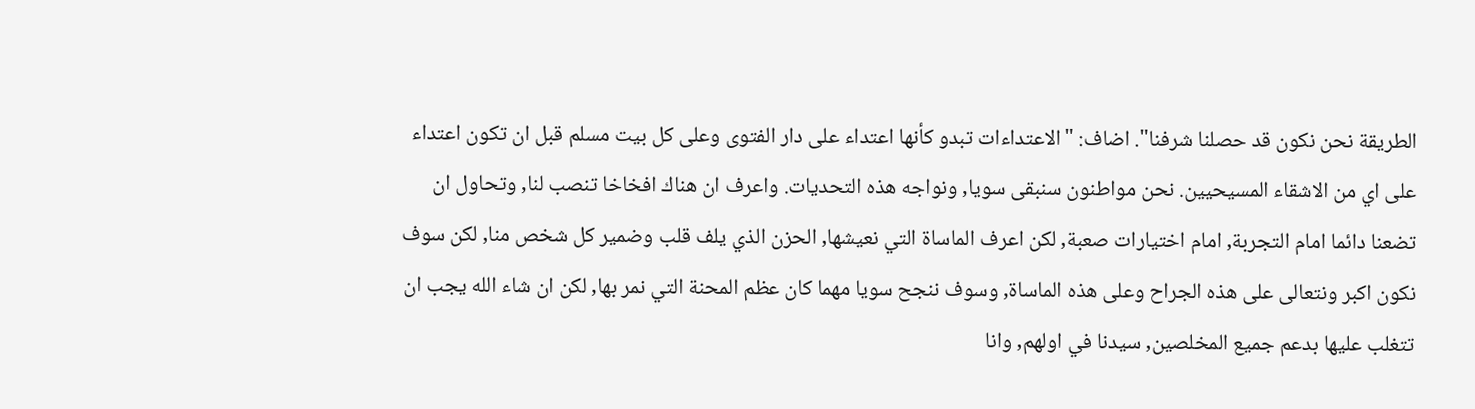الطريقة نحن نكون قد حصلنا شرفنا". اضاف: "الاعتداءات تبدو كأنها اعتداء على دار الفتوى وعلى كل بيت مسلم قبل ان تكون اعتداء على اي من الاشقاء المسيحيين. نحن مواطنون سنبقى سويا, ونواجه هذه التحديات. واعرف ان هناك افخاخا تنصب لنا, وتحاول ان تضعنا دائما امام التجربة, امام اختيارات صعبة, لكن اعرف الماساة التي نعيشها, الحزن الذي يلف قلب وضمير كل شخص منا, لكن سوف نكون اكبر ونتعالى على هذه الجراح وعلى هذه الماساة, وسوف ننجح سويا مهما كان عظم المحنة التي نمر بها, لكن ان شاء الله يجب ان تتغلب عليها بدعم جميع المخلصين, سيدنا في اولهم, وانا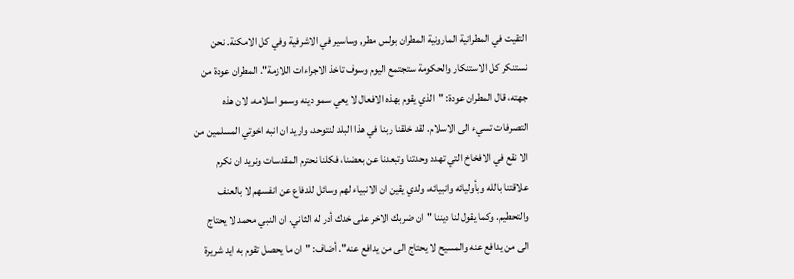التقيت في المطرانية المارونية المطران بولس مطر, وساسير في الاشرفية وفي كل الامكنة. نحن نستنكر كل الاستنكار والحكومة ستجتمع اليوم وسوف تاخذ الاجراءات اللازمة". المطران عودة من جهته، قال المطران عودة: "الذي يقوم بهذه الافعال لا يعي سمو دينه وسمو اسلامه، لان هذه التصرفات تسيء الى الاسلام. لقد خلقنا ربنا في هذا البلد لنتوحد، واريد ان انبه اخوتي المسلمين من الا نقع في الافخاخ التي تهدد وحدتنا وتبعدنا عن بعضنا، فكلنا نحترم المقدسات ونريد ان نكرم علاقتنا بالله وبأوليائه وانبيائه، ولدي يقين ان الانبياء لهم وسائل للدفاع عن انفسهم لا بالعنف والتحطيم. وكما يقول لنا ديننا "ان ضربك الاخر على خدك أدر له الثاني. ان النبي محمد لا يحتاج الى من يدافع عنه والمسيح لا يحتاج الى من يدافع عنه". أضاف: "ان ما يحصل تقوم به ايد شريرة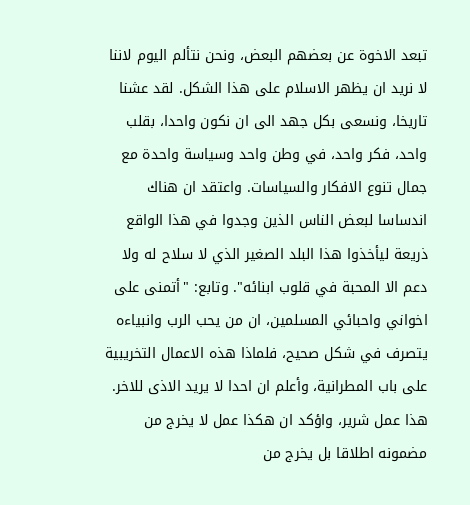تبعد الاخوة عن بعضهم البعض، ونحن نتألم اليوم لاننا لا نريد ان يظهر الاسلام على هذا الشكل. لقد عشنا تاريخا، ونسعى بكل جهد الى ان نكون واحدا، بقلب واحد، فكر واحد، في وطن واحد وسياسة واحدة مع جمال تنوع الافكار والسياسات. واعتقد ان هناك اندساسا لبعض الناس الذين وجدوا في هذا الواقع ذريعة ليأخذوا هذا البلد الصغير الذي لا سلاح له ولا دعم الا المحبة في قلوب ابنائه". وتابع: "أتمنى على اخواني واحبائي المسلمين، ان من يحب الرب وانبياءه يتصرف في شكل صحيح، فلماذا هذه الاعمال التخريبية على باب المطرانية، وأعلم ان احدا لا يريد الاذى للاخر. هذا عمل شرير، واؤكد ان هكذا عمل لا يخرج من مضمونه اطلاقا بل يخرج من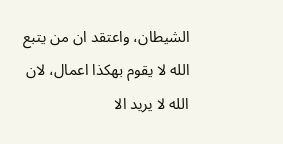الشيطان، واعتقد ان من يتبع الله لا يقوم بهكذا اعمال، لان الله لا يريد الا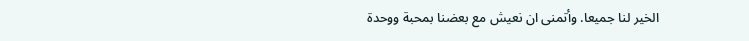الخير لنا جميعا. وأتمنى ان نعيش مع بعضنا بمحبة ووحدة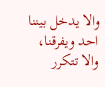والا يدخل بيننا احد ويفرقنا، والا تتكرر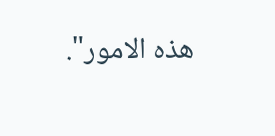هذه الامور".